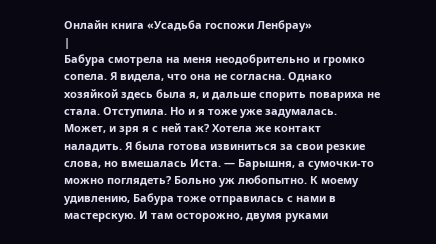Онлайн книга «Усадьба госпожи Ленбрау»
|
Бабура смотрела на меня неодобрительно и громко сопела. Я видела, что она не согласна. Однако хозяйкой здесь была я, и дальше спорить повариха не стала. Отступила. Но и я тоже уже задумалась. Может, и зря я с ней так? Хотела же контакт наладить. Я была готова извиниться за свои резкие слова, но вмешалась Иста. — Барышня, а сумочки-то можно поглядеть? Больно уж любопытно. К моему удивлению, Бабура тоже отправилась с нами в мастерскую. И там осторожно, двумя руками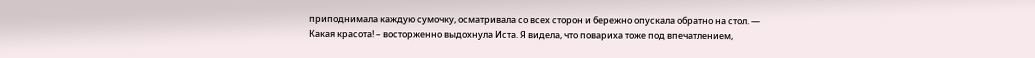приподнимала каждую сумочку, осматривала со всех сторон и бережно опускала обратно на стол. — Какая красота! – восторженно выдохнула Иста. Я видела, что повариха тоже под впечатлением,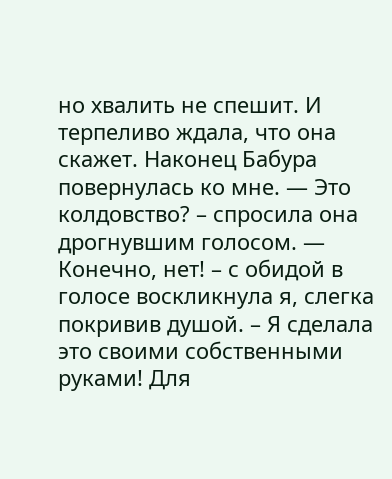но хвалить не спешит. И терпеливо ждала, что она скажет. Наконец Бабура повернулась ко мне. — Это колдовство? – спросила она дрогнувшим голосом. — Конечно, нет! – с обидой в голосе воскликнула я, слегка покривив душой. – Я сделала это своими собственными руками! Для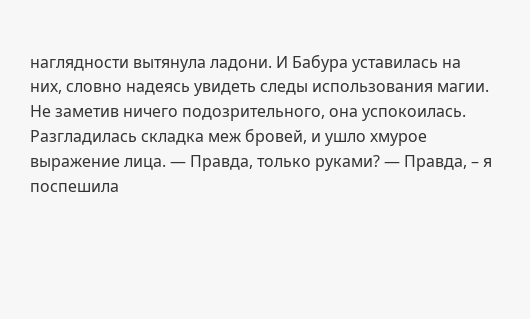наглядности вытянула ладони. И Бабура уставилась на них, словно надеясь увидеть следы использования магии. Не заметив ничего подозрительного, она успокоилась. Разгладилась складка меж бровей, и ушло хмурое выражение лица. — Правда, только руками? — Правда, – я поспешила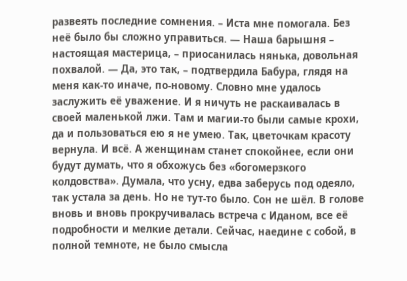развеять последние сомнения. – Иста мне помогала. Без неё было бы сложно управиться. — Наша барышня – настоящая мастерица, – приосанилась нянька, довольная похвалой. — Да, это так, – подтвердила Бабура, глядя на меня как-то иначе, по-новому. Словно мне удалось заслужить её уважение. И я ничуть не раскаивалась в своей маленькой лжи. Там и магии-то были самые крохи, да и пользоваться ею я не умею. Так, цветочкам красоту вернула. И всё. А женщинам станет спокойнее, если они будут думать, что я обхожусь без «богомерзкого колдовства». Думала, что усну, едва заберусь под одеяло, так устала за день. Но не тут-то было. Сон не шёл. В голове вновь и вновь прокручивалась встреча с Иданом, все её подробности и мелкие детали. Сейчас, наедине с собой, в полной темноте, не было смысла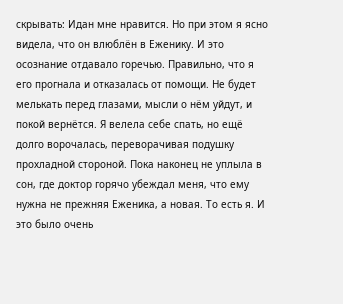скрывать: Идан мне нравится. Но при этом я ясно видела, что он влюблён в Еженику. И это осознание отдавало горечью. Правильно, что я его прогнала и отказалась от помощи. Не будет мелькать перед глазами, мысли о нём уйдут, и покой вернётся. Я велела себе спать, но ещё долго ворочалась, переворачивая подушку прохладной стороной. Пока наконец не уплыла в сон, где доктор горячо убеждал меня, что ему нужна не прежняя Еженика, а новая. То есть я. И это было очень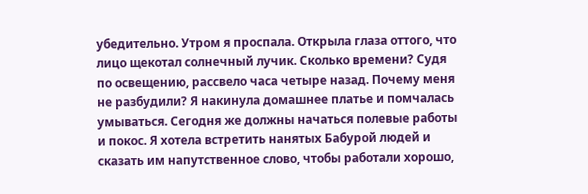убедительно. Утром я проспала. Открыла глаза оттого, что лицо щекотал солнечный лучик. Сколько времени? Судя по освещению, рассвело часа четыре назад. Почему меня не разбудили? Я накинула домашнее платье и помчалась умываться. Сегодня же должны начаться полевые работы и покос. Я хотела встретить нанятых Бабурой людей и сказать им напутственное слово, чтобы работали хорошо,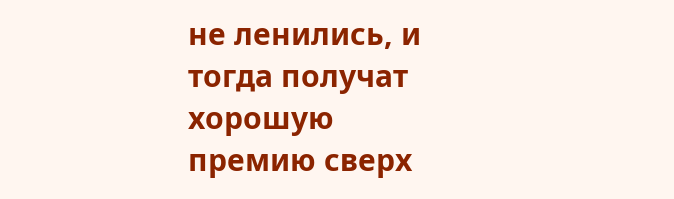не ленились, и тогда получат хорошую премию сверх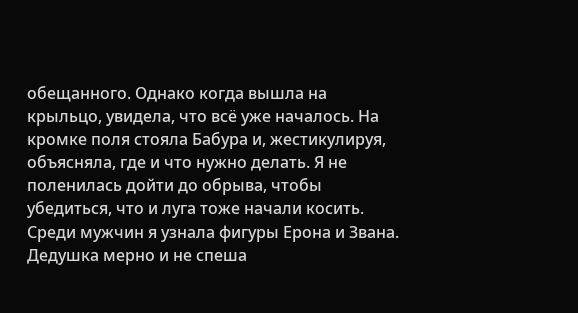обещанного. Однако когда вышла на крыльцо, увидела, что всё уже началось. На кромке поля стояла Бабура и, жестикулируя, объясняла, где и что нужно делать. Я не поленилась дойти до обрыва, чтобы убедиться, что и луга тоже начали косить. Среди мужчин я узнала фигуры Ерона и Звана. Дедушка мерно и не спеша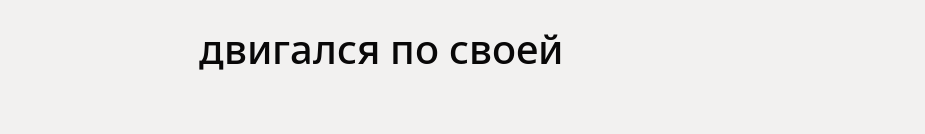двигался по своей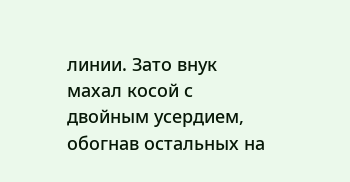линии. Зато внук махал косой с двойным усердием, обогнав остальных на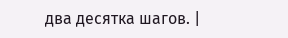два десятка шагов. |